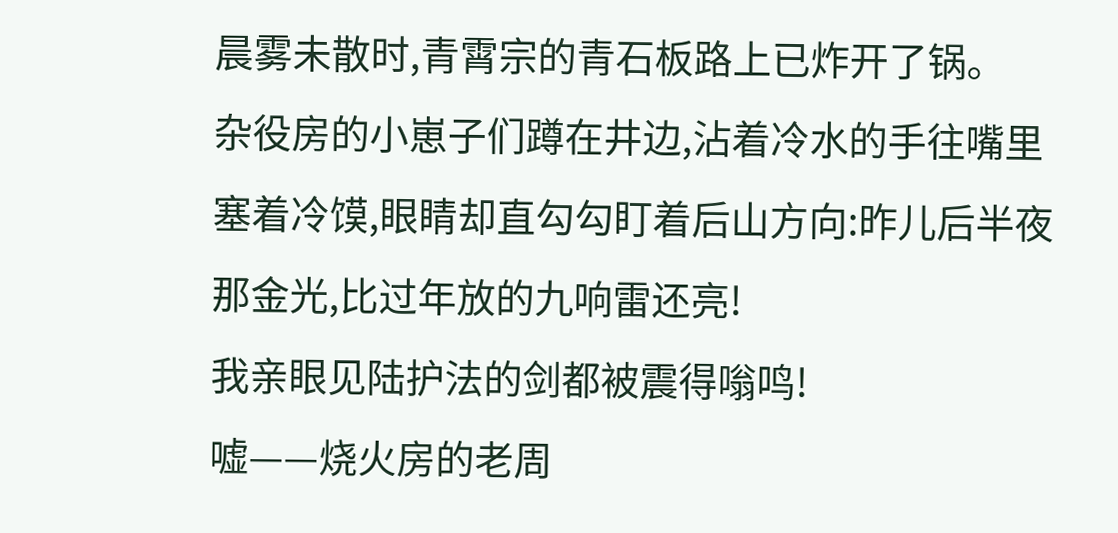晨雾未散时,青霄宗的青石板路上已炸开了锅。
杂役房的小崽子们蹲在井边,沾着冷水的手往嘴里塞着冷馍,眼睛却直勾勾盯着后山方向:昨儿后半夜那金光,比过年放的九响雷还亮!
我亲眼见陆护法的剑都被震得嗡鸣!
嘘——烧火房的老周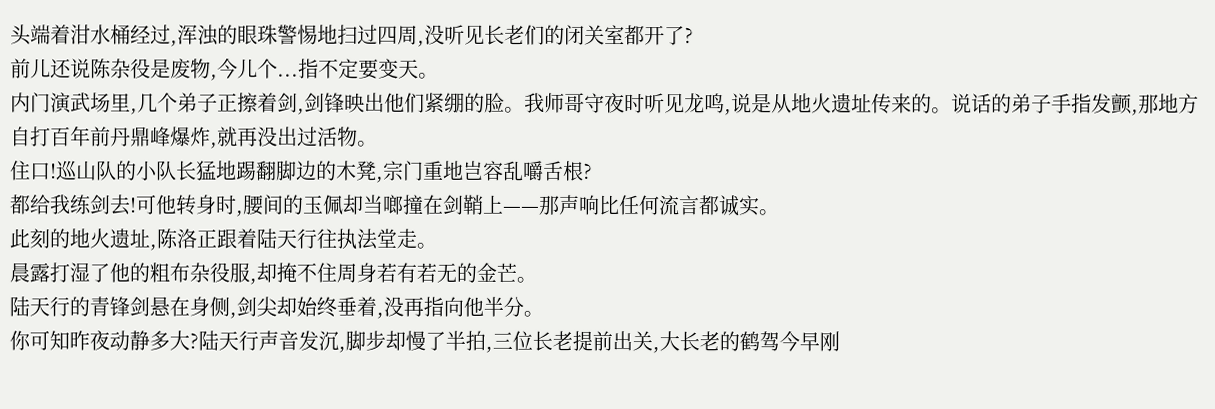头端着泔水桶经过,浑浊的眼珠警惕地扫过四周,没听见长老们的闭关室都开了?
前儿还说陈杂役是废物,今儿个...指不定要变天。
内门演武场里,几个弟子正擦着剑,剑锋映出他们紧绷的脸。我师哥守夜时听见龙鸣,说是从地火遗址传来的。说话的弟子手指发颤,那地方自打百年前丹鼎峰爆炸,就再没出过活物。
住口!巡山队的小队长猛地踢翻脚边的木凳,宗门重地岂容乱嚼舌根?
都给我练剑去!可他转身时,腰间的玉佩却当啷撞在剑鞘上——那声响比任何流言都诚实。
此刻的地火遗址,陈洛正跟着陆天行往执法堂走。
晨露打湿了他的粗布杂役服,却掩不住周身若有若无的金芒。
陆天行的青锋剑悬在身侧,剑尖却始终垂着,没再指向他半分。
你可知昨夜动静多大?陆天行声音发沉,脚步却慢了半拍,三位长老提前出关,大长老的鹤驾今早刚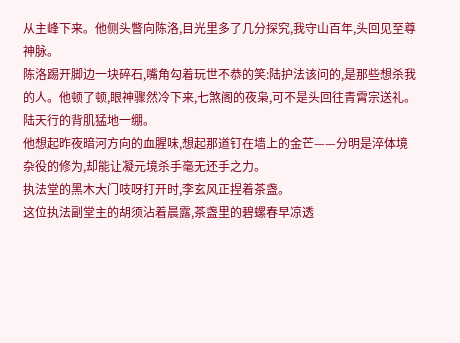从主峰下来。他侧头瞥向陈洛,目光里多了几分探究,我守山百年,头回见至尊神脉。
陈洛踢开脚边一块碎石,嘴角勾着玩世不恭的笑:陆护法该问的,是那些想杀我的人。他顿了顿,眼神骤然冷下来,七煞阁的夜枭,可不是头回往青霄宗送礼。
陆天行的背肌猛地一绷。
他想起昨夜暗河方向的血腥味,想起那道钉在墙上的金芒——分明是淬体境杂役的修为,却能让凝元境杀手毫无还手之力。
执法堂的黑木大门吱呀打开时,李玄风正捏着茶盏。
这位执法副堂主的胡须沾着晨露,茶盏里的碧螺春早凉透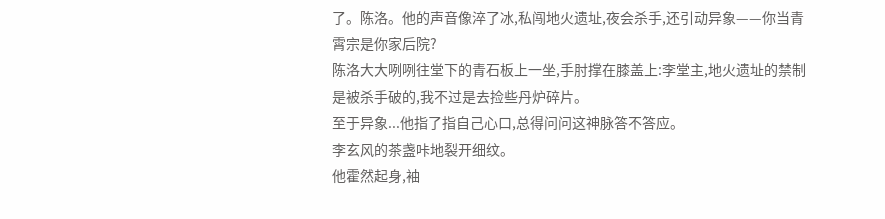了。陈洛。他的声音像淬了冰,私闯地火遗址,夜会杀手,还引动异象——你当青霄宗是你家后院?
陈洛大大咧咧往堂下的青石板上一坐,手肘撑在膝盖上:李堂主,地火遗址的禁制是被杀手破的,我不过是去捡些丹炉碎片。
至于异象...他指了指自己心口,总得问问这神脉答不答应。
李玄风的茶盏咔地裂开细纹。
他霍然起身,袖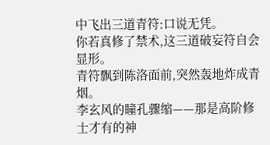中飞出三道青符:口说无凭。
你若真修了禁术,这三道破妄符自会显形。
青符飘到陈洛面前,突然轰地炸成青烟。
李玄风的瞳孔骤缩——那是高阶修士才有的神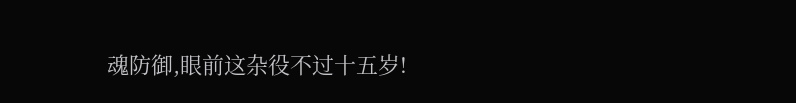魂防御,眼前这杂役不过十五岁!